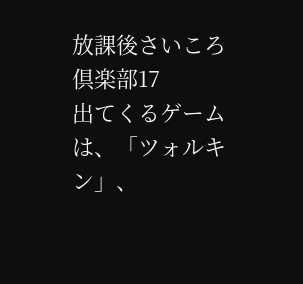放課後さいころ倶楽部17
出てくるゲームは、「ツォルキン」、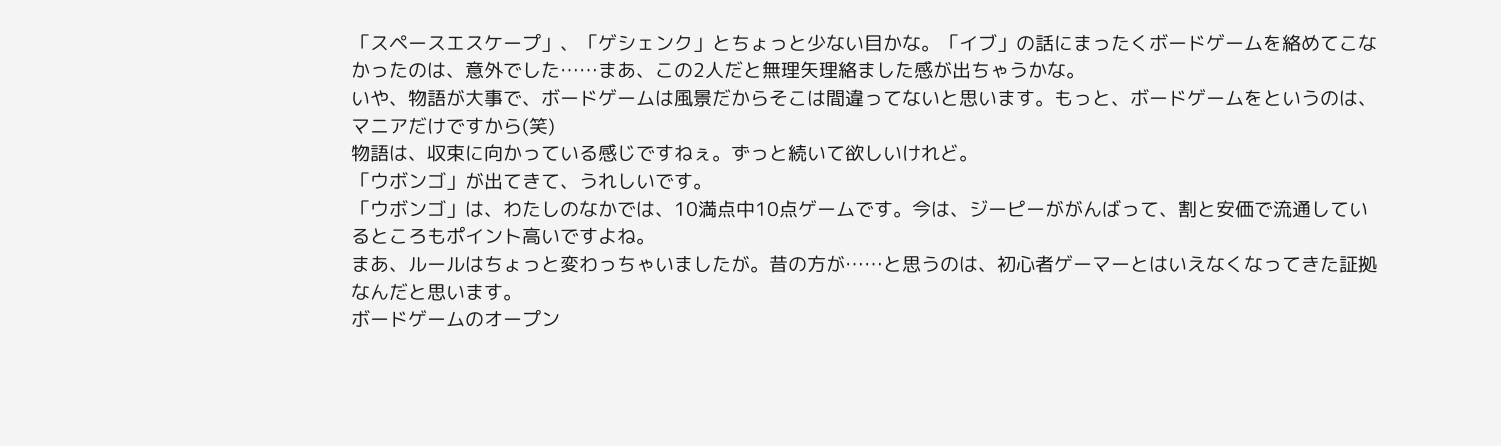「スペースエスケープ」、「ゲシェンク」とちょっと少ない目かな。「イブ」の話にまったくボードゲームを絡めてこなかったのは、意外でした……まあ、この2人だと無理矢理絡ました感が出ちゃうかな。
いや、物語が大事で、ボードゲームは風景だからそこは間違ってないと思います。もっと、ボードゲームをというのは、マニアだけですから(笑)
物語は、収束に向かっている感じですねぇ。ずっと続いて欲しいけれど。
「ウボンゴ」が出てきて、うれしいです。
「ウボンゴ」は、わたしのなかでは、10満点中10点ゲームです。今は、ジーピーががんばって、割と安価で流通しているところもポイント高いですよね。
まあ、ルールはちょっと変わっちゃいましたが。昔の方が……と思うのは、初心者ゲーマーとはいえなくなってきた証拠なんだと思います。
ボードゲームのオープン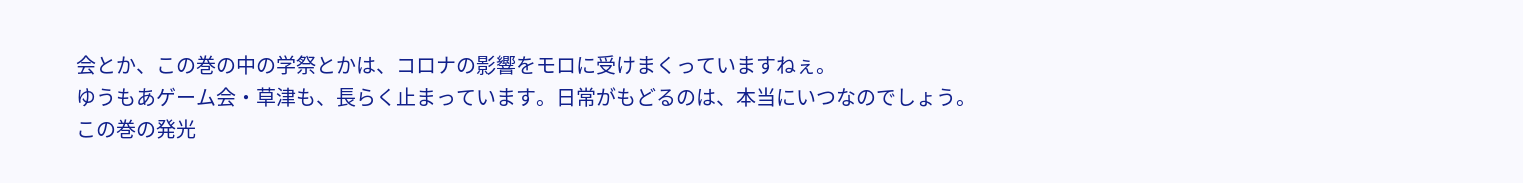会とか、この巻の中の学祭とかは、コロナの影響をモロに受けまくっていますねぇ。
ゆうもあゲーム会・草津も、長らく止まっています。日常がもどるのは、本当にいつなのでしょう。
この巻の発光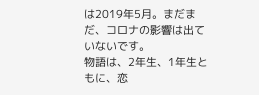は2019年5月。まだまだ、コロナの影響は出ていないです。
物語は、2年生、1年生ともに、恋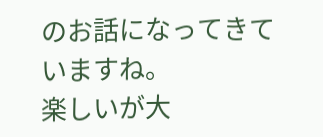のお話になってきていますね。
楽しいが大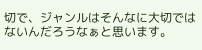切で、ジャンルはそんなに大切ではないんだろうなぁと思います。